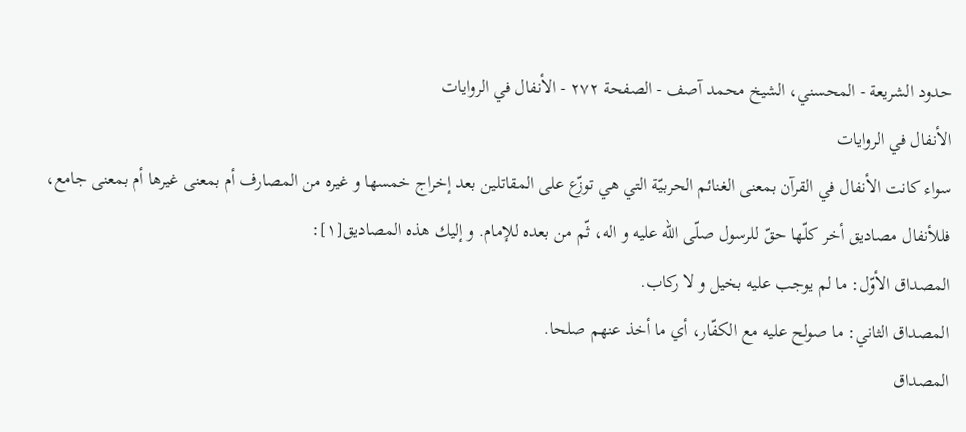حدود الشريعة - المحسني، الشيخ محمد آصف - الصفحة ٢٧٢ - الأنفال في الروايات
الأنفال في الروايات
سواء كانت الأنفال في القرآن بمعنى الغنائم الحربيّة التي هي توزّع على المقاتلين بعد إخراج خمسها و غيره من المصارف أم بمعنى غيرها أم بمعنى جامع، فللأنفال مصاديق أخر كلّها حقّ للرسول صلّى اللّه عليه و اله، ثّم من بعده للإمام. و إليك هذه المصاديق[١]:
المصداق الأوّل: ما لم يوجب عليه بخيل و لا ركاب.
المصداق الثاني: ما صولح عليه مع الكفّار، أي ما أخذ عنهم صلحا.
المصداق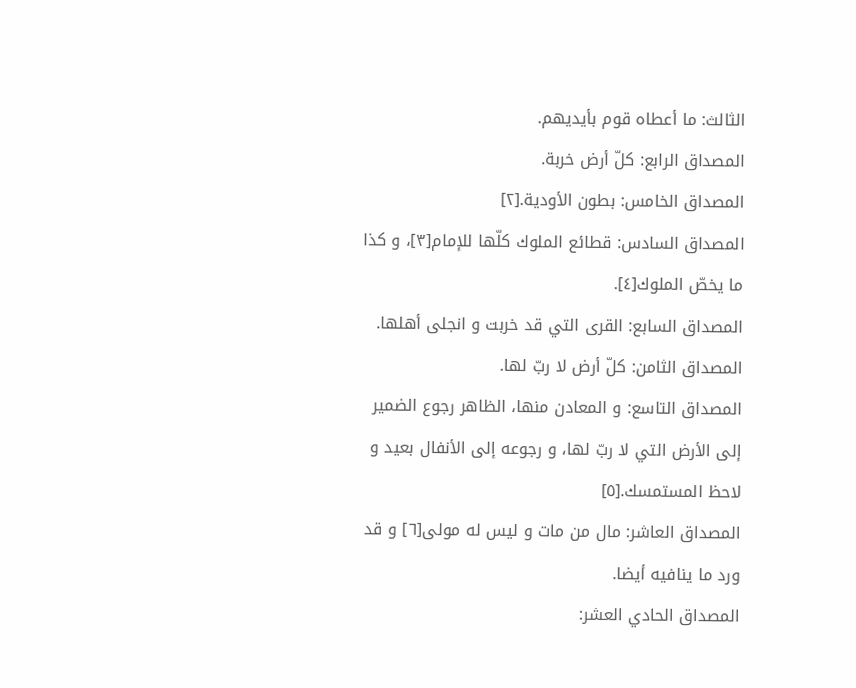الثالث: ما أعطاه قوم بأيديهم.
المصداق الرابع: كلّ أرض خربة.
المصداق الخامس: بطون الأودية.[٢]
المصداق السادس: قطائع الملوك كلّها للإمام[٣]، و كذا ما يخصّ الملوك[٤].
المصداق السابع: القرى التي قد خربت و انجلى أهلها.
المصداق الثامن: كلّ أرض لا ربّ لها.
المصداق التاسع: و المعادن منها، الظاهر رجوع الضمير إلى الأرض التي لا ربّ لها، و رجوعه إلى الأنفال بعيد و لاحظ المستمسك.[٥]
المصداق العاشر: مال من مات و ليس له مولى[٦] و قد ورد ما ينافيه أيضا.
المصداق الحادي العشر: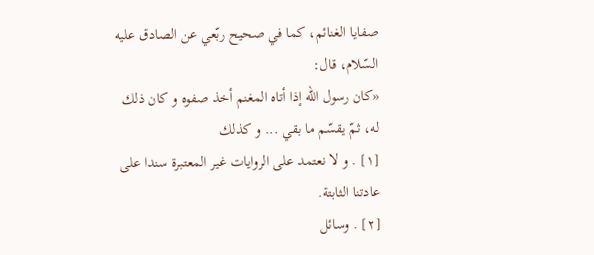صفايا الغنائم، كما في صحيح ربّعي عن الصادق عليه السّلام، قال:
«كان رسول اللّه إذا أتاه المغنم أخذ صفوه و كان ذلك له، ثمّ يقسّم ما بقي ... و كذلك
[١] . و لا نعتمد على الروايات غير المعتبرة سندا على عادتنا الثابتة.
[٢] . وسائل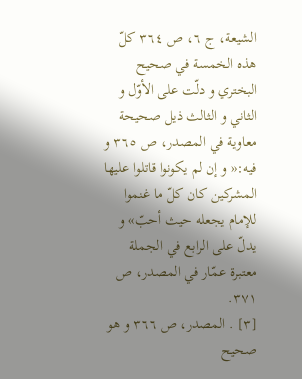الشيعة، ج ٦، ص ٣٦٤ كلّ هذه الخمسة في صحيح البختري و دلّت على الأوّل و الثاني و الثالث ذيل صحيحة معاوية في المصدر، ص ٣٦٥ و فيه:« و إن لم يكونوا قاتلوا عليها المشركين كان كلّ ما غنموا للإمام يجعله حيث أحبّ» و يدلّ على الرابع في الجملة معتبرة عمّار في المصدر، ص ٣٧١.
[٣] . المصدر، ص ٣٦٦ و هو صحيح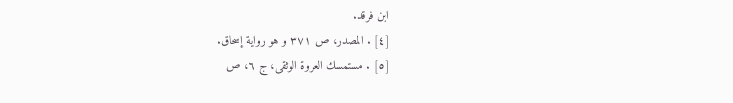ابن فرقد.
[٤] . المصدر، ص ٣٧١ و هو رواية إسحاق.
[٥] . مستمسك العروة الوثقى، ج ٦، ص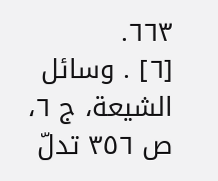٦٦٣.
[٦] . وسائل الشيعة، ج ٦، ص ٣٥٦ تدلّ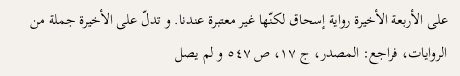على الأربعة الأخيرة رواية إسحاق لكنّها غير معتبرة عندنا. و تدلّ على الأخيرة جملة من الروايات، فراجع: المصدر، ج ١٧، ص ٥٤٧ و لم يصل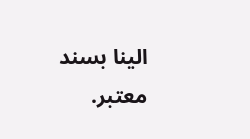الينا بسند معتبر.